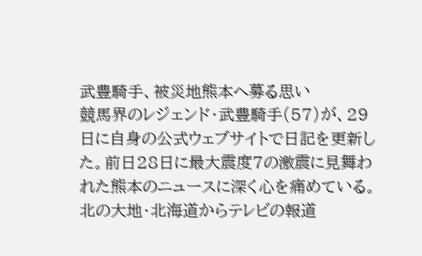武豊騎手、被災地熊本へ募る思い
競馬界のレジェンド・武豊騎手(57)が、29日に自身の公式ウェブサイトで日記を更新した。前日28日に最大震度7の激震に見舞われた熊本のニュースに深く心を痛めている。北の大地・北海道からテレビの報道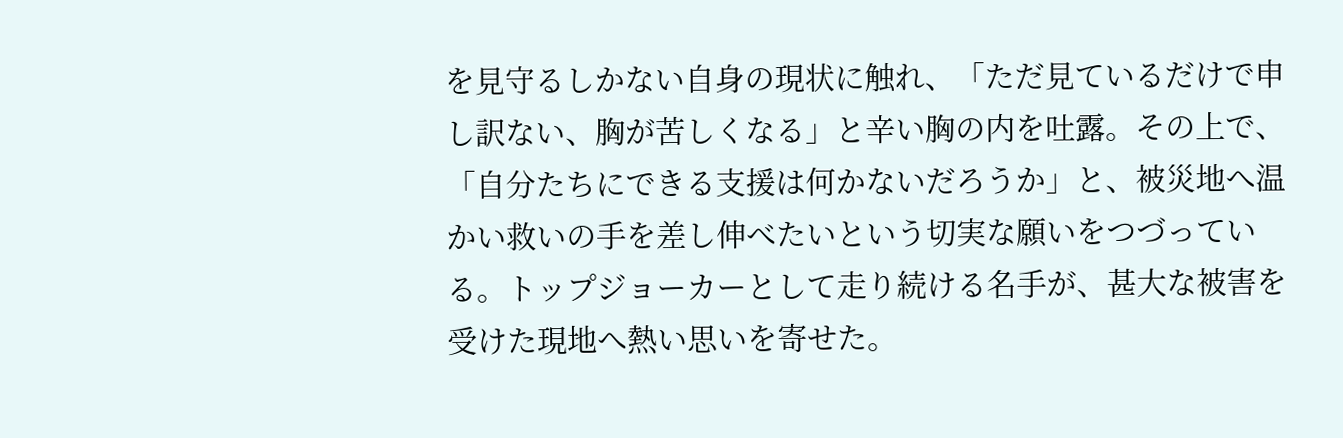を見守るしかない自身の現状に触れ、「ただ見ているだけで申し訳ない、胸が苦しくなる」と辛い胸の内を吐露。その上で、「自分たちにできる支援は何かないだろうか」と、被災地へ温かい救いの手を差し伸べたいという切実な願いをつづっている。トップジョーカーとして走り続ける名手が、甚大な被害を受けた現地へ熱い思いを寄せた。